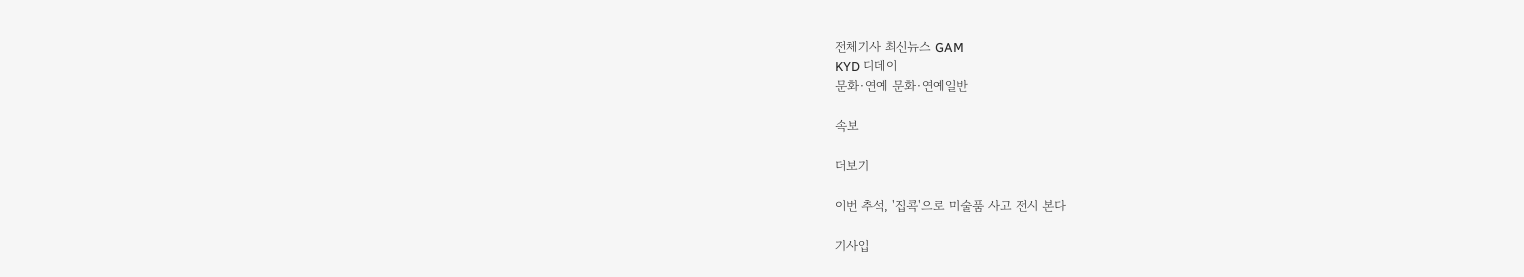전체기사 최신뉴스 GAM
KYD 디데이
문화·연예 문화·연예일반

속보

더보기

이번 추석, '집콕'으로 미술품 사고 전시 본다

기사입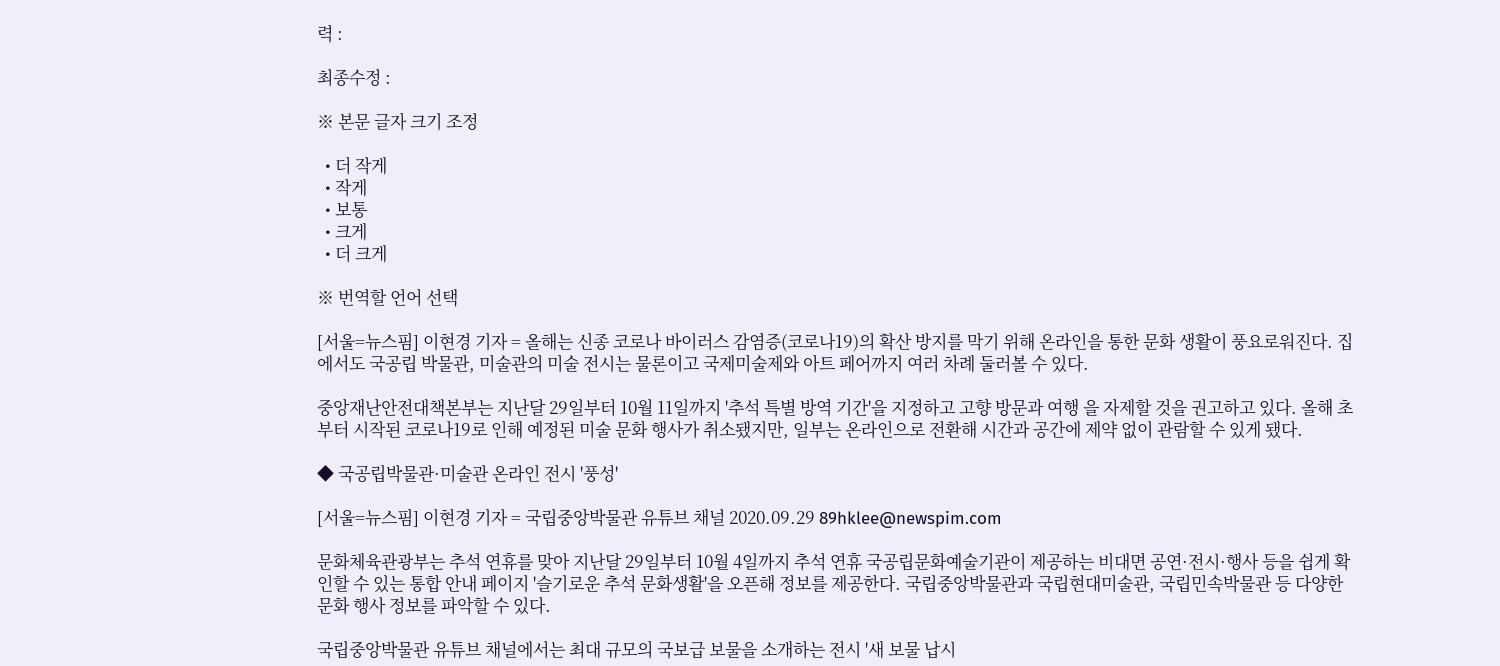력 :

최종수정 :

※ 본문 글자 크기 조정

  • 더 작게
  • 작게
  • 보통
  • 크게
  • 더 크게

※ 번역할 언어 선택

[서울=뉴스핌] 이현경 기자 = 올해는 신종 코로나 바이러스 감염증(코로나19)의 확산 방지를 막기 위해 온라인을 통한 문화 생활이 풍요로워진다. 집에서도 국공립 박물관, 미술관의 미술 전시는 물론이고 국제미술제와 아트 페어까지 여러 차례 둘러볼 수 있다.

중앙재난안전대책본부는 지난달 29일부터 10월 11일까지 '추석 특별 방역 기간'을 지정하고 고향 방문과 여행 을 자제할 것을 권고하고 있다. 올해 초부터 시작된 코로나19로 인해 예정된 미술 문화 행사가 취소됐지만, 일부는 온라인으로 전환해 시간과 공간에 제약 없이 관람할 수 있게 됐다.

◆ 국공립박물관·미술관 온라인 전시 '풍성'

[서울=뉴스핌] 이현경 기자 = 국립중앙박물관 유튜브 채널 2020.09.29 89hklee@newspim.com

문화체육관광부는 추석 연휴를 맞아 지난달 29일부터 10월 4일까지 추석 연휴 국공립문화예술기관이 제공하는 비대면 공연·전시·행사 등을 쉽게 확인할 수 있는 통합 안내 페이지 '슬기로운 추석 문화생활'을 오픈해 정보를 제공한다. 국립중앙박물관과 국립현대미술관, 국립민속박물관 등 다양한 문화 행사 정보를 파악할 수 있다.

국립중앙박물관 유튜브 채널에서는 최대 규모의 국보급 보물을 소개하는 전시 '새 보물 납시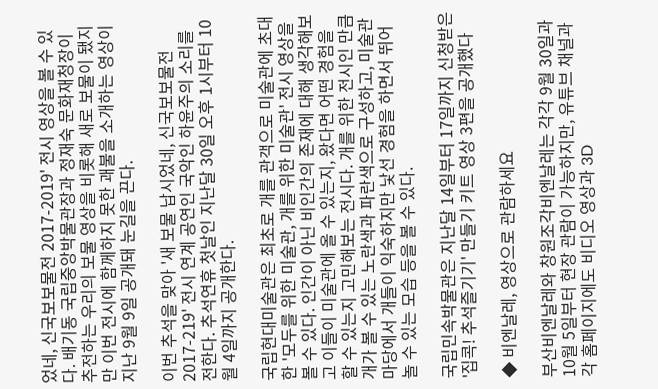었네, 신국보보물전 2017-2019' 전시 영상을 볼 수 있다. 배기동 국립중앙박물관장과 정재숙 문화재청장이 추전하는 우리의 보물 영상을 비롯해 새로 보물이 됐지만 이번 전시에 함께하지 못한 괘불을 소개하는 영상이 지난 9월 9일 공개돼 눈길을 끈다.

이번 추석을 맞아 '새 보물 납시었네, 신국보보물전 2017-219' 전시 연계 공연인 국악인 하윤주의 소리를 전한다. 추석연휴 첫날인 지난달 30일 오후 1시부터 10월 4일까지 공개한다.

국립현대미술관은 최초로 개를 관객으로 미술관에 초대한 '모두를 위한 미술관, 개를 위한 미술관' 전시 영상을 볼 수 있다. 인간이 아닌 비인간의 존재에 대해 생각해보고 이들이 미술관에 올 수 있는지, 왔다면 어떤 경험을 할 수 있는지 고민해보는 전시다. 개를 위한 전시인 만큼 개가 볼 수 있는 노란색과 파란색으로 구성하고, 미술관 마당에서 개들이 익숙하지만 낯선 경험을 하면서 뛰어놀 수 있는 모습 등을 볼 수 있다.

국립민속박물관은 지난달 14일부터 17일까지 신청받은 '집콕! 추석즐기기' 만들기 키트 영상 3편을 공개했다

◆ 비엔날레, 영상으로 관람하세요

부산비엔날레와 창원조각비엔날레는 각각 9월 30일과 10월 5일부터 현장 관람이 가능하지만, 유튜브 채널과 각 홈페이지에도 비디오 영상과 3D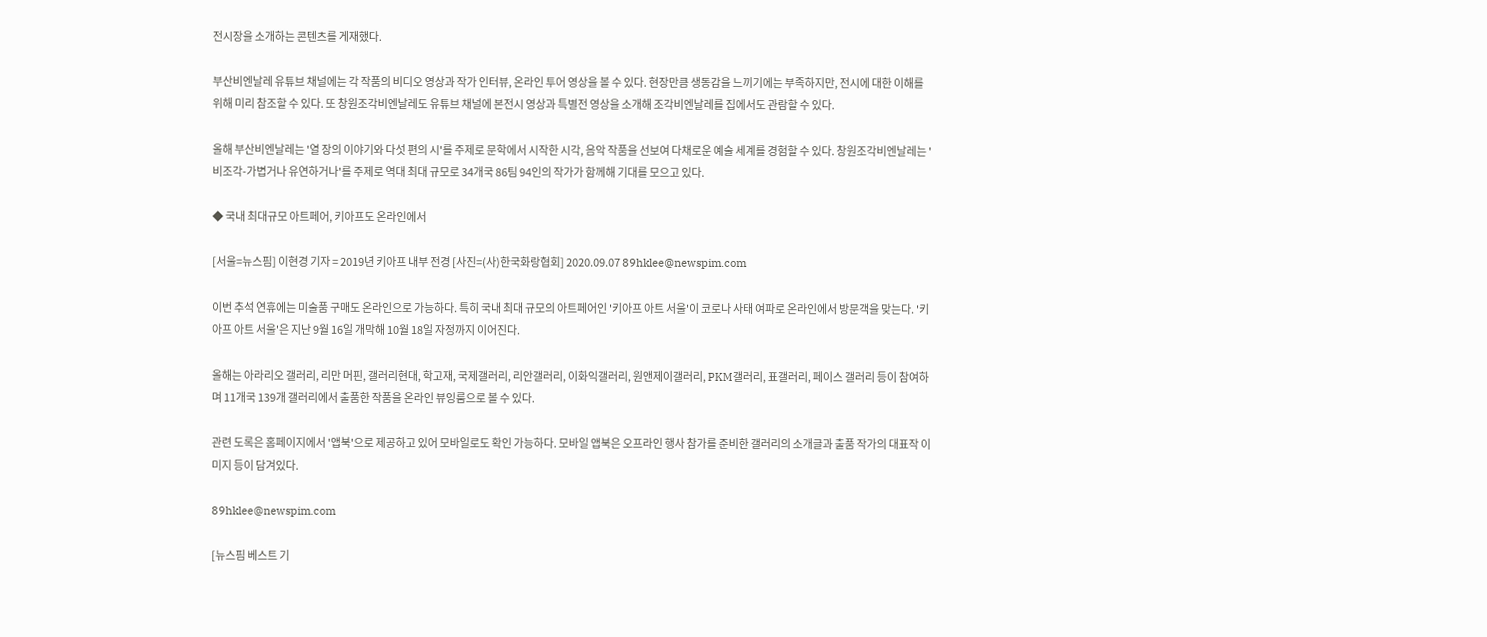전시장을 소개하는 콘텐츠를 게재했다.

부산비엔날레 유튜브 채널에는 각 작품의 비디오 영상과 작가 인터뷰, 온라인 투어 영상을 볼 수 있다. 현장만큼 생동감을 느끼기에는 부족하지만, 전시에 대한 이해를 위해 미리 참조할 수 있다. 또 창원조각비엔날레도 유튜브 채널에 본전시 영상과 특별전 영상을 소개해 조각비엔날레를 집에서도 관람할 수 있다.

올해 부산비엔날레는 '열 장의 이야기와 다섯 편의 시'를 주제로 문학에서 시작한 시각, 음악 작품을 선보여 다채로운 예술 세계를 경험할 수 있다. 창원조각비엔날레는 '비조각-가볍거나 유연하거나'를 주제로 역대 최대 규모로 34개국 86팀 94인의 작가가 함께해 기대를 모으고 있다.

◆ 국내 최대규모 아트페어, 키아프도 온라인에서

[서울=뉴스핌] 이현경 기자 = 2019년 키아프 내부 전경 [사진=(사)한국화랑협회] 2020.09.07 89hklee@newspim.com

이번 추석 연휴에는 미술품 구매도 온라인으로 가능하다. 특히 국내 최대 규모의 아트페어인 '키아프 아트 서울'이 코로나 사태 여파로 온라인에서 방문객을 맞는다. '키아프 아트 서울'은 지난 9월 16일 개막해 10월 18일 자정까지 이어진다.

올해는 아라리오 갤러리, 리만 머핀, 갤러리현대, 학고재, 국제갤러리, 리안갤러리, 이화익갤러리, 원앤제이갤러리, PKM갤러리, 표갤러리, 페이스 갤러리 등이 참여하며 11개국 139개 갤러리에서 출품한 작품을 온라인 뷰잉룸으로 볼 수 있다.

관련 도록은 홈페이지에서 '앱북'으로 제공하고 있어 모바일로도 확인 가능하다. 모바일 앱북은 오프라인 행사 참가를 준비한 갤러리의 소개글과 출품 작가의 대표작 이미지 등이 담겨있다.

89hklee@newspim.com

[뉴스핌 베스트 기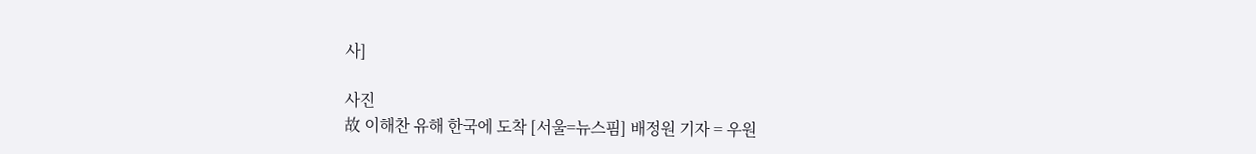사]

사진
故 이해찬 유해 한국에 도착 [서울=뉴스핌] 배정원 기자 = 우원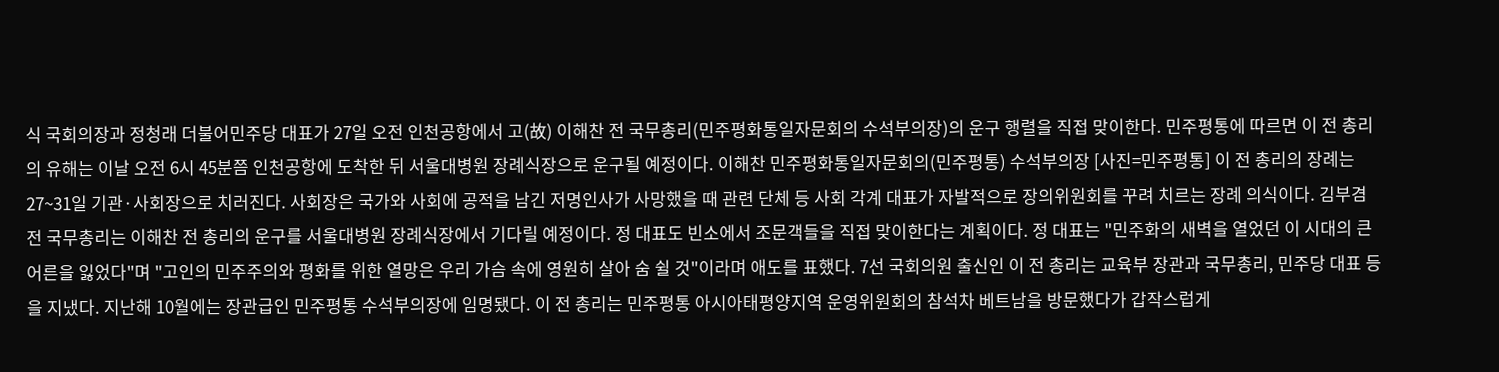식 국회의장과 정청래 더불어민주당 대표가 27일 오전 인천공항에서 고(故) 이해찬 전 국무총리(민주평화통일자문회의 수석부의장)의 운구 행렬을 직접 맞이한다. 민주평통에 따르면 이 전 총리의 유해는 이날 오전 6시 45분쯤 인천공항에 도착한 뒤 서울대병원 장례식장으로 운구될 예정이다. 이해찬 민주평화통일자문회의(민주평통) 수석부의장 [사진=민주평통] 이 전 총리의 장례는 27~31일 기관·사회장으로 치러진다. 사회장은 국가와 사회에 공적을 남긴 저명인사가 사망했을 때 관련 단체 등 사회 각계 대표가 자발적으로 장의위원회를 꾸려 치르는 장례 의식이다. 김부겸 전 국무총리는 이해찬 전 총리의 운구를 서울대병원 장례식장에서 기다릴 예정이다. 정 대표도 빈소에서 조문객들을 직접 맞이한다는 계획이다. 정 대표는 "민주화의 새벽을 열었던 이 시대의 큰 어른을 잃었다"며 "고인의 민주주의와 평화를 위한 열망은 우리 가슴 속에 영원히 살아 숨 쉴 것"이라며 애도를 표했다. 7선 국회의원 출신인 이 전 총리는 교육부 장관과 국무총리, 민주당 대표 등을 지냈다. 지난해 10월에는 장관급인 민주평통 수석부의장에 임명됐다. 이 전 총리는 민주평통 아시아태평양지역 운영위원회의 참석차 베트남을 방문했다가 갑작스럽게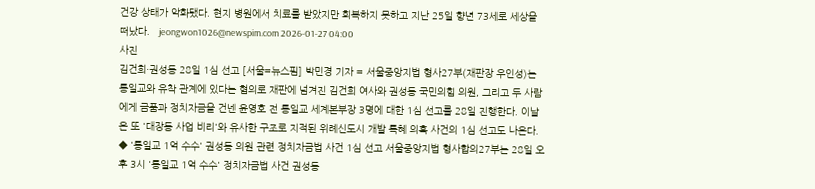건강 상태가 악화됐다. 현지 병원에서 치료를 받았지만 회복하지 못하고 지난 25일 향년 73세로 세상을 떠났다.   jeongwon1026@newspim.com 2026-01-27 04:00
사진
김건희·권성동 28일 1심 선고 [서울=뉴스핌] 박민경 기자 = 서울중앙지법 형사27부(재판장 우인성)는 통일교와 유착 관계에 있다는 혐의로 재판에 넘겨진 김건희 여사와 권성동 국민의힘 의원, 그리고 두 사람에게 금품과 정치자금을 건넨 윤영호 전 통일교 세계본부장 3명에 대한 1심 선고를 28일 진행한다. 이날은 또 '대장동 사업 비리'와 유사한 구조로 지적된 위례신도시 개발 특혜 의혹 사건의 1심 선고도 나온다. ◆ '통일교 1억 수수' 권성동 의원 관련 정치자금법 사건 1심 선고 서울중앙지법 형사합의27부는 28일 오후 3시 '통일교 1억 수수' 정치자금법 사건 권성동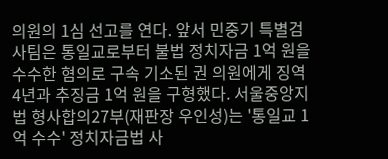의원의 1심 선고를 연다. 앞서 민중기 특별검사팀은 통일교로부터 불법 정치자금 1억 원을 수수한 혐의로 구속 기소된 권 의원에게 징역 4년과 추징금 1억 원을 구형했다. 서울중앙지법 형사합의27부(재판장 우인성)는 '통일교 1억 수수' 정치자금법 사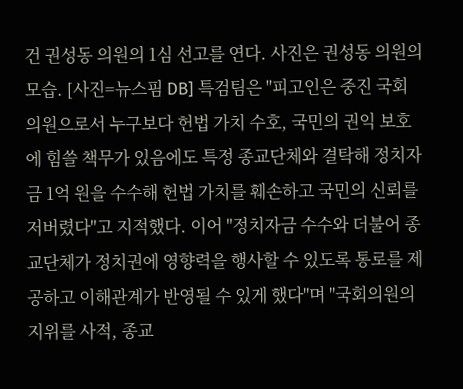건 권성동 의원의 1심 선고를 연다. 사진은 권성동 의원의 모습. [사진=뉴스핌 DB] 특검팀은 "피고인은 중진 국회의원으로서 누구보다 헌법 가치 수호, 국민의 권익 보호에 힘쓸 책무가 있음에도 특정 종교단체와 결탁해 정치자금 1억 원을 수수해 헌법 가치를 훼손하고 국민의 신뢰를 저버렸다"고 지적했다. 이어 "정치자금 수수와 더불어 종교단체가 정치권에 영향력을 행사할 수 있도록 통로를 제공하고 이해관계가 반영될 수 있게 했다"며 "국회의원의 지위를 사적, 종교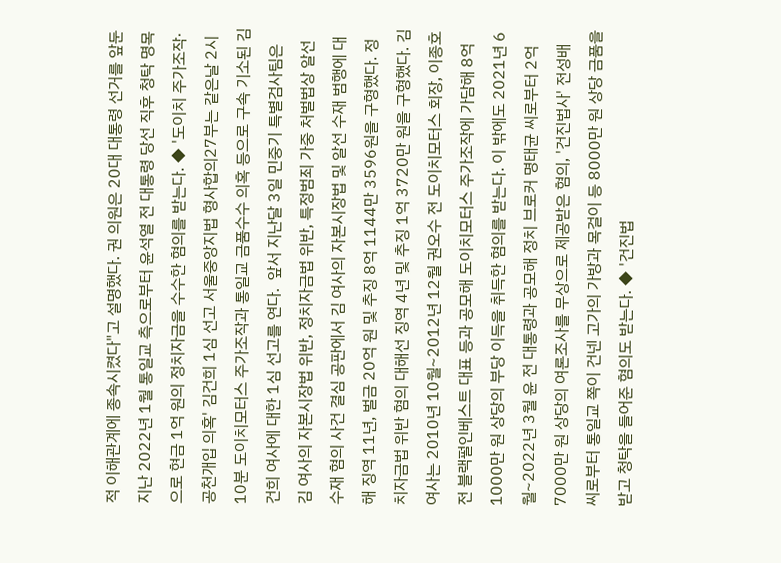적 이해관계에 종속시켰다"고 설명했다. 권 의원은 20대 대통령 선거를 앞둔 지난 2022년 1월 통일교 측으로부터 윤석열 전 대통령 당선 직후 청탁 명목으로 현금 1억 원의 정치자금을 수수한 혐의를 받는다. ◆ '도이치 주가조작·공천개입 의혹' 김건희 1심 선고 서울중앙지법 형사합의27부는 같은날 2시 10분 도이치모터스 주가조작과 통일교 금품수수 의혹 등으로 구속 기소된 김건희 여사에 대한 1심 선고를 연다.  앞서 지난달 3일 민중기 특별검사팀은 김 여사의 자본시장법 위반, 정치자금법 위반, 특정범죄 가중 처벌법상 알선 수재 혐의 사건 결심 공판에서 김 여사의 자본시장법 및 알선 수재 범행에 대해 징역 11년, 벌금 20억 원 및 추징 8억 1144만 3596원을 구형했다. 정치자금법 위반 혐의 대해선 징역 4년 및 추징 1억 3720만 원을 구형했다. 김 여사는 2010년 10월~2012년 12월 권오수 전 도이치모터스 회장, 이종호 전 블랙펄인베스트 대표 등과 공모해 도이치모터스 주가조작에 가담해 8억 1000만 원 상당의 부당 이득을 취득한 혐의를 받는다. 이 밖에도 2021년 6월~2022년 3월 윤 전 대통령과 공모해 정치 브로커 명태균 씨로부터 2억 7000만 원 상당의 여론조사를 무상으로 제공받은 혐의, '건진법사' 전성배 씨로부터 통일교 쪽이 건넨 고가의 가방과 목걸이 등 8000만 원 상당 금품을 받고 청탁을 들어준 혐의도 받는다. ◆ '건진법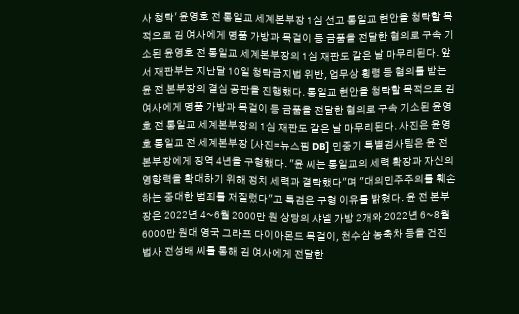사 청탁' 윤영호 전 통일교 세계본부장 1심 선고 통일교 현안을 청탁할 목적으로 김 여사에게 명품 가방과 목걸이 등 금품을 전달한 혐의로 구속 기소된 윤영호 전 통일교 세계본부장의 1심 재판도 같은 날 마무리된다. 앞서 재판부는 지난달 10일 청탁금지법 위반, 업무상 횡령 등 혐의를 받는 윤 전 본부장의 결심 공판을 진행했다. 통일교 현안을 청탁할 목적으로 김 여사에게 명품 가방과 목걸이 등 금품을 전달한 혐의로 구속 기소된 윤영호 전 통일교 세계본부장의 1심 재판도 같은 날 마무리된다. 사진은 윤영호 통일교 전 세계본부장 [사진=뉴스핌 DB] 민중기 특별검사팀은 윤 전 본부장에게 징역 4년을 구형했다. "윤 씨는 통일교의 세력 확장과 자신의 영향력을 확대하기 위해 정치 세력과 결탁했다"며 "대의민주주의를 훼손하는 중대한 범죄를 저질렀다"고 특검은 구형 이유를 밝혔다. 윤 전 본부장은 2022년 4~6월 2000만 원 상당의 샤넬 가방 2개와 2022년 6~8월 6000만 원대 영국 그라프 다이아몬드 목걸이, 천수삼 농축차 등을 건진법사 전성배 씨를 통해 김 여사에게 전달한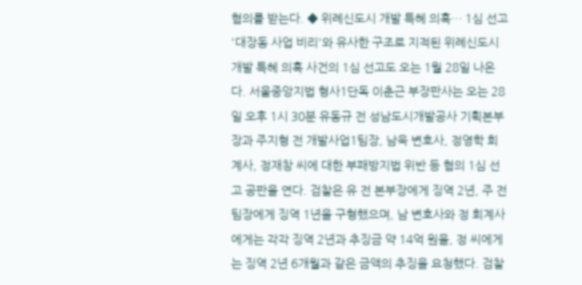혐의를 받는다. ◆ 위례신도시 개발 특혜 의혹… 1심 선고 '대장동 사업 비리'와 유사한 구조로 지적된 위례신도시 개발 특혜 의혹 사건의 1심 선고도 오는 1월 28일 나온다. 서울중앙지법 형사1단독 이춘근 부장판사는 오는 28일 오후 1시 30분 유동규 전 성남도시개발공사 기획본부장과 주지형 전 개발사업1팀장, 남욱 변호사, 정영학 회계사, 정재창 씨에 대한 부패방지법 위반 등 혐의 1심 선고 공판을 연다. 검찰은 유 전 본부장에게 징역 2년, 주 전 팀장에게 징역 1년을 구형했으며, 남 변호사와 정 회계사에게는 각각 징역 2년과 추징금 약 14억 원을, 정 씨에게는 징역 2년 6개월과 같은 금액의 추징을 요청했다. 검찰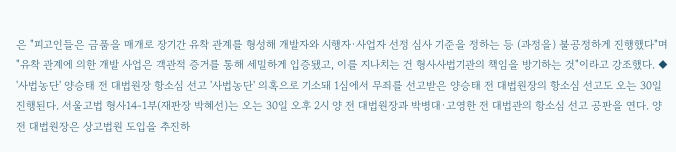은 "피고인들은 금품을 매개로 장기간 유착 관계를 형성해 개발자와 시행자·사업자 선정 심사 기준을 정하는 등 (과정을) 불공정하게 진행했다"며 "유착 관계에 의한 개발 사업은 객관적 증거를 통해 세밀하게 입증됐고, 이를 지나치는 건 형사사법기관의 책임을 방기하는 것"이라고 강조했다. ◆ '사법농단' 양승태 전 대법원장 항소심 선고 '사법농단' 의혹으로 기소돼 1심에서 무죄를 선고받은 양승태 전 대법원장의 항소심 선고도 오는 30일 진행된다. 서울고법 형사14-1부(재판장 박혜선)는 오는 30일 오후 2시 양 전 대법원장과 박병대·고영한 전 대법관의 항소심 선고 공판을 연다. 양 전 대법원장은 상고법원 도입을 추진하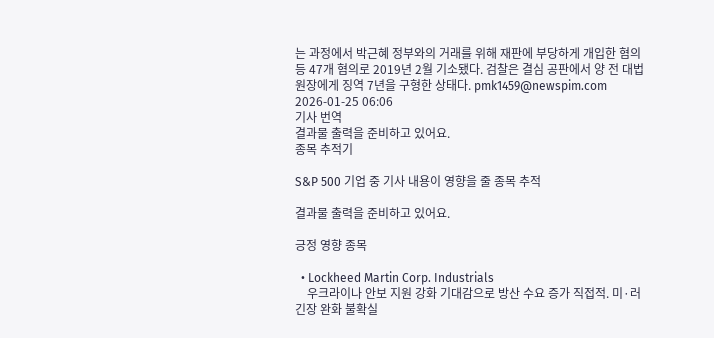는 과정에서 박근혜 정부와의 거래를 위해 재판에 부당하게 개입한 혐의 등 47개 혐의로 2019년 2월 기소됐다. 검찰은 결심 공판에서 양 전 대법원장에게 징역 7년을 구형한 상태다. pmk1459@newspim.com 2026-01-25 06:06
기사 번역
결과물 출력을 준비하고 있어요.
종목 추적기

S&P 500 기업 중 기사 내용이 영향을 줄 종목 추적

결과물 출력을 준비하고 있어요.

긍정 영향 종목

  • Lockheed Martin Corp. Industrials
    우크라이나 안보 지원 강화 기대감으로 방산 수요 증가 직접적. 미·러 긴장 완화 불확실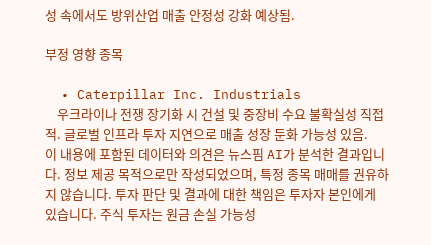성 속에서도 방위산업 매출 안정성 강화 예상됨.

부정 영향 종목

  • Caterpillar Inc. Industrials
    우크라이나 전쟁 장기화 시 건설 및 중장비 수요 불확실성 직접적. 글로벌 인프라 투자 지연으로 매출 성장 둔화 가능성 있음.
이 내용에 포함된 데이터와 의견은 뉴스핌 AI가 분석한 결과입니다. 정보 제공 목적으로만 작성되었으며, 특정 종목 매매를 권유하지 않습니다. 투자 판단 및 결과에 대한 책임은 투자자 본인에게 있습니다. 주식 투자는 원금 손실 가능성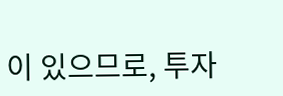이 있으므로, 투자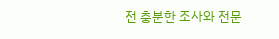전 충분한 조사와 전문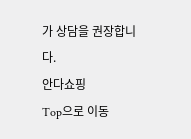가 상담을 권장합니다.
안다쇼핑
Top으로 이동